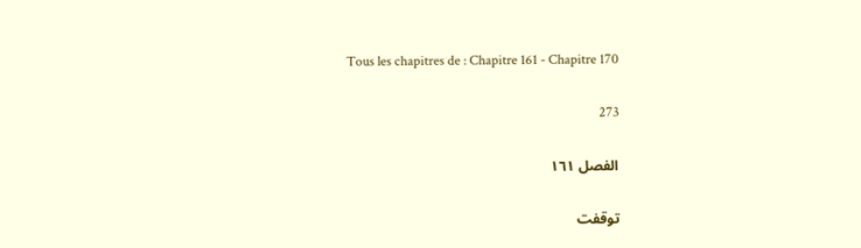Tous les chapitres de : Chapitre 161 - Chapitre 170

273

الفصل ١٦١

توقفت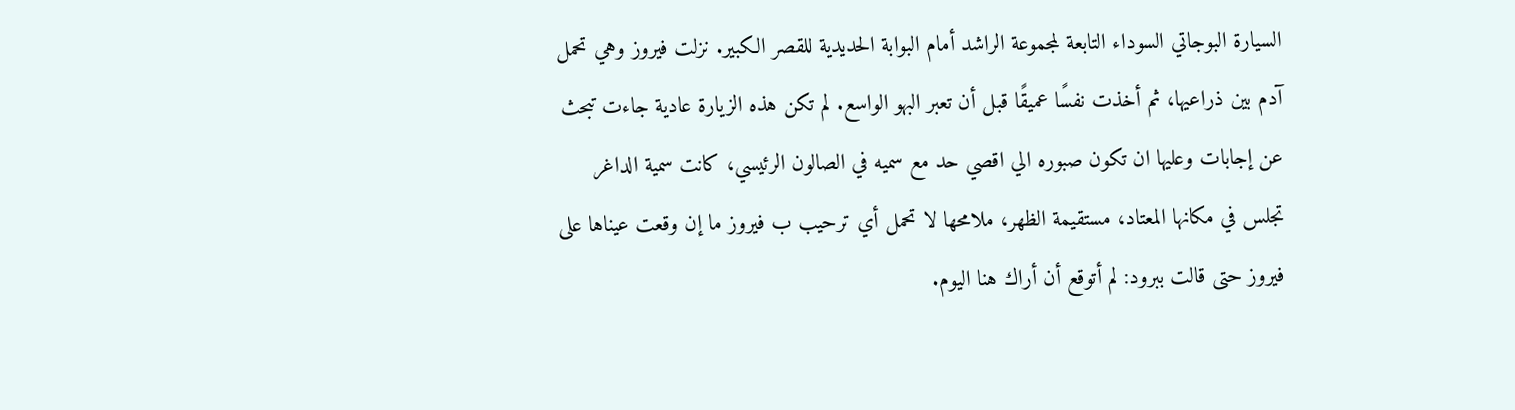السيارة البوجاتي السوداء التابعة لمجموعة الراشد أمام البوابة الحديدية للقصر الكبير. نزلت فيروز وهي تحمل آدم بين ذراعيها، ثم أخذت نفسًا عميقًا قبل أن تعبر البهو الواسع. لم تكن هذه الزيارة عادية جاءت تبحث عن إجابات وعليها ان تكون صبوره الي اقصي حد مع سميه في الصالون الرئيسي، كانت سمية الداغر تجلس في مكانها المعتاد، مستقيمة الظهر، ملامحها لا تحمل أي ترحيب ب فيروز ما إن وقعت عيناها على فيروز حتى قالت ببرود: لم أتوقع أن أراك هنا اليوم.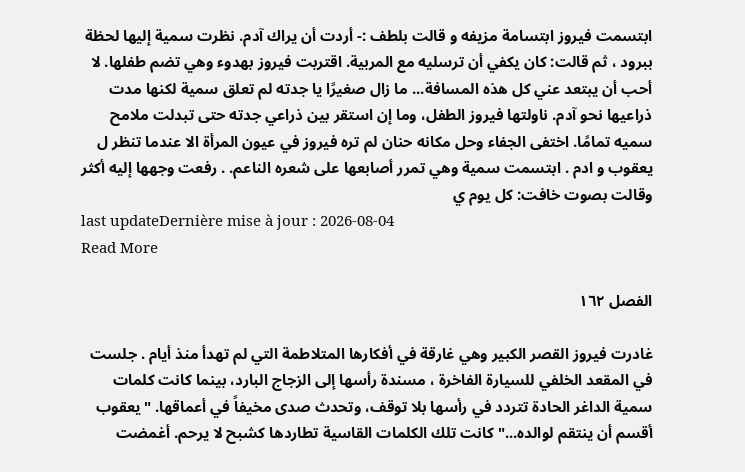ابتسمت فيروز ابتسامة مزيفه و قالت بلطف :- أردت أن يراك آدم. نظرت سمية إليها لحظة ببرود ، ثم قالت: كان يكفي أن ترسليه مع المربية. اقتربت فيروز بهدوء وهي تضم طفلها. لا أحب أن يبتعد عني كل هذه المسافة... ما زال صغيرًا يا جدته لم تعلق سمية لكنها مدت ذراعيها نحو آدم. ناولتها فيروز الطفل، وما إن استقر بين ذراعي جدته حتى تبدلت ملامح سميه تمامًا. اختفى الجفاء وحل مكانه حنان لم تره فيروز في عيون المرأة الا عندما تنظر ل يعقوب و ادم . ابتسمت سمية وهي تمرر أصابعها على شعره الناعم. . رفعت وجهها إليه أكثر وقالت بصوت خافت: كل يوم ي
last updateDernière mise à jour : 2026-08-04
Read More

الفصل ١٦٢

غادرت فيروز القصر الكبير وهي غارقة في أفكارها المتلاطمة التي لم تهدأ منذ أيام . جلست في المقعد الخلفي للسيارة الفاخرة ، مسندة رأسها إلى الزجاج البارد، بينما كانت كلمات سمية الداغر الحادة تتردد في رأسها بلا توقف، وتحدث صدى مخيفاً في أعماقها. "يعقوب أقسم أن ينتقم لوالده..." كانت تلك الكلمات القاسية تطاردها كشبح لا يرحم. أغمضت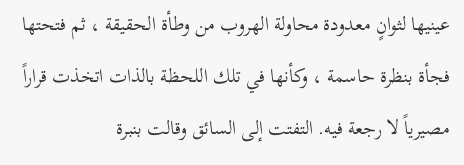عينيها لثوانٍ معدودة محاولة الهروب من وطأة الحقيقة ، ثم فتحتها فجأة بنظرة حاسمة ، وكأنها في تلك اللحظة بالذات اتخذت قراراً مصيرياً لا رجعة فيه. التفتت إلى السائق وقالت بنبرة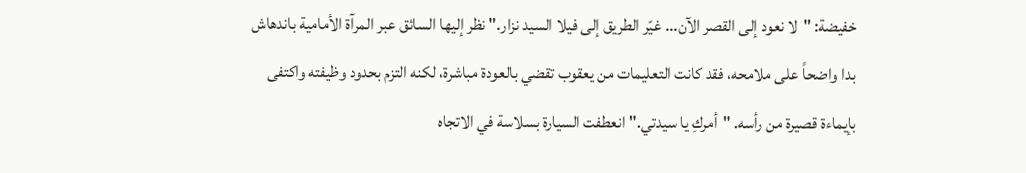خفيضة: "لا نعود إلى القصر الآن... غيّر الطريق إلى فيلا السيد نزار." نظر إليها السائق عبر المرآة الأمامية باندهاش بدا واضحاً على ملامحه، فقد كانت التعليمات من يعقوب تقضي بالعودة مباشرة، لكنه التزم بحدود وظيفته واكتفى بإيماءة قصيرة من رأسه. "أمركِ يا سيدتي." انعطفت السيارة بسلاسة في الاتجاه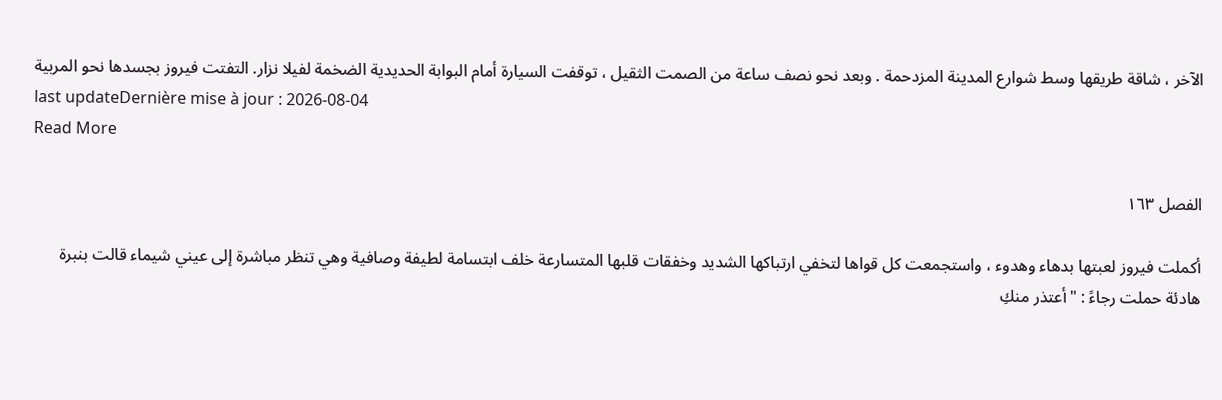الآخر ، شاقة طريقها وسط شوارع المدينة المزدحمة . وبعد نحو نصف ساعة من الصمت الثقيل ، توقفت السيارة أمام البوابة الحديدية الضخمة لفيلا نزار. التفتت فيروز بجسدها نحو المربية
last updateDernière mise à jour : 2026-08-04
Read More

الفصل ١٦٣

أكملت فيروز لعبتها بدهاء وهدوء ، واستجمعت كل قواها لتخفي ارتباكها الشديد وخفقات قلبها المتسارعة خلف ابتسامة لطيفة وصافية وهي تنظر مباشرة إلى عيني شيماء قالت بنبرة هادئة حملت رجاءً : "أعتذر منكِ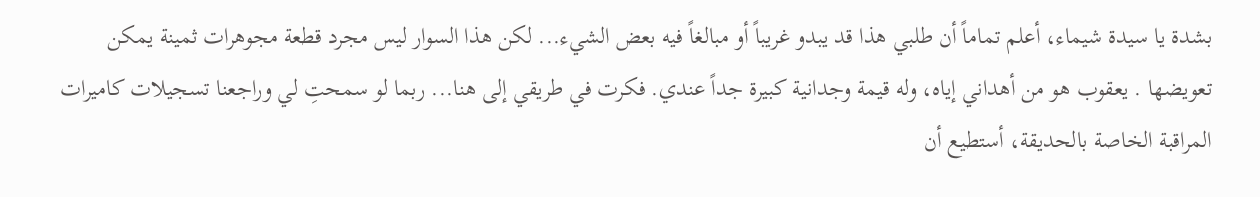بشدة يا سيدة شيماء، أعلم تماماً أن طلبي هذا قد يبدو غريباً أو مبالغاً فيه بعض الشيء... لكن هذا السوار ليس مجرد قطعة مجوهرات ثمينة يمكن تعويضها . يعقوب هو من أهداني إياه، وله قيمة وجدانية كبيرة جداً عندي. فكرت في طريقي إلى هنا... ربما لو سمحتِ لي وراجعنا تسجيلات كاميرات المراقبة الخاصة بالحديقة، أستطيع أن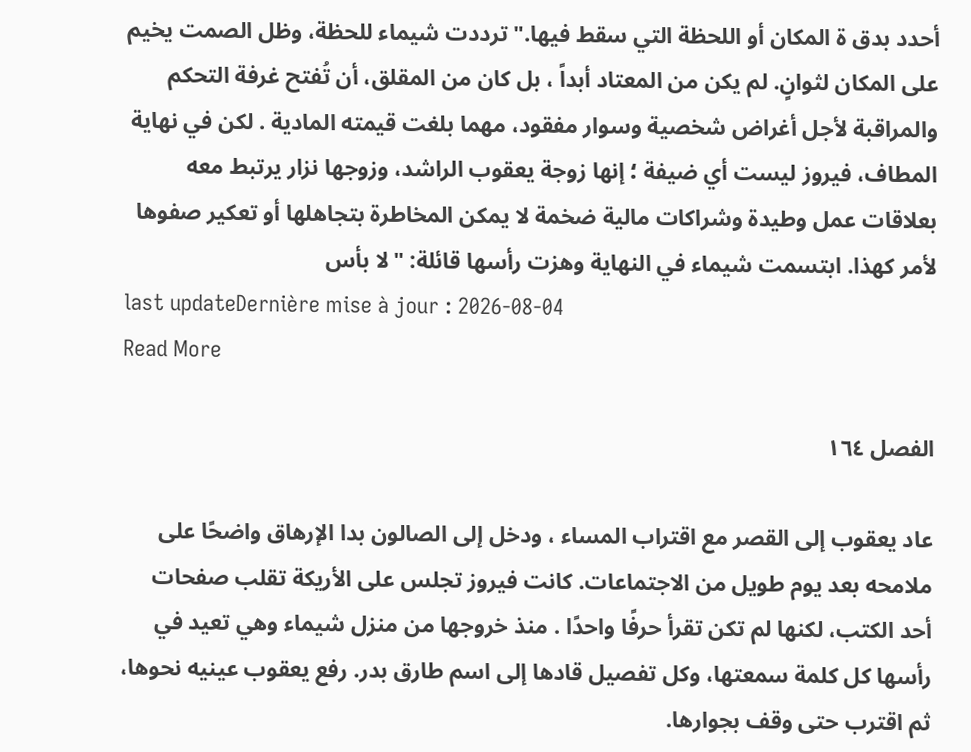أحدد بدق ة المكان أو اللحظة التي سقط فيها." ترددت شيماء للحظة، وظل الصمت يخيم على المكان لثوانٍ. لم يكن من المعتاد أبداً ، بل كان من المقلق، أن تُفتح غرفة التحكم والمراقبة لأجل أغراض شخصية وسوار مفقود، مهما بلغت قيمته المادية . لكن في نهاية المطاف، فيروز ليست أي ضيفة ؛ إنها زوجة يعقوب الراشد، وزوجها نزار يرتبط معه بعلاقات عمل وطيدة وشراكات مالية ضخمة لا يمكن المخاطرة بتجاهلها أو تعكير صفوها لأمر كهذا. ابتسمت شيماء في النهاية وهزت رأسها قائلة: "لا بأس
last updateDernière mise à jour : 2026-08-04
Read More

الفصل ١٦٤

عاد يعقوب إلى القصر مع اقتراب المساء ، ودخل إلى الصالون بدا الإرهاق واضحًا على ملامحه بعد يوم طويل من الاجتماعات. كانت فيروز تجلس على الأريكة تقلب صفحات أحد الكتب، لكنها لم تكن تقرأ حرفًا واحدًا . منذ خروجها من منزل شيماء وهي تعيد في رأسها كل كلمة سمعتها، وكل تفصيل قادها إلى اسم طارق بدر. رفع يعقوب عينيه نحوها، ثم اقترب حتى وقف بجوارها.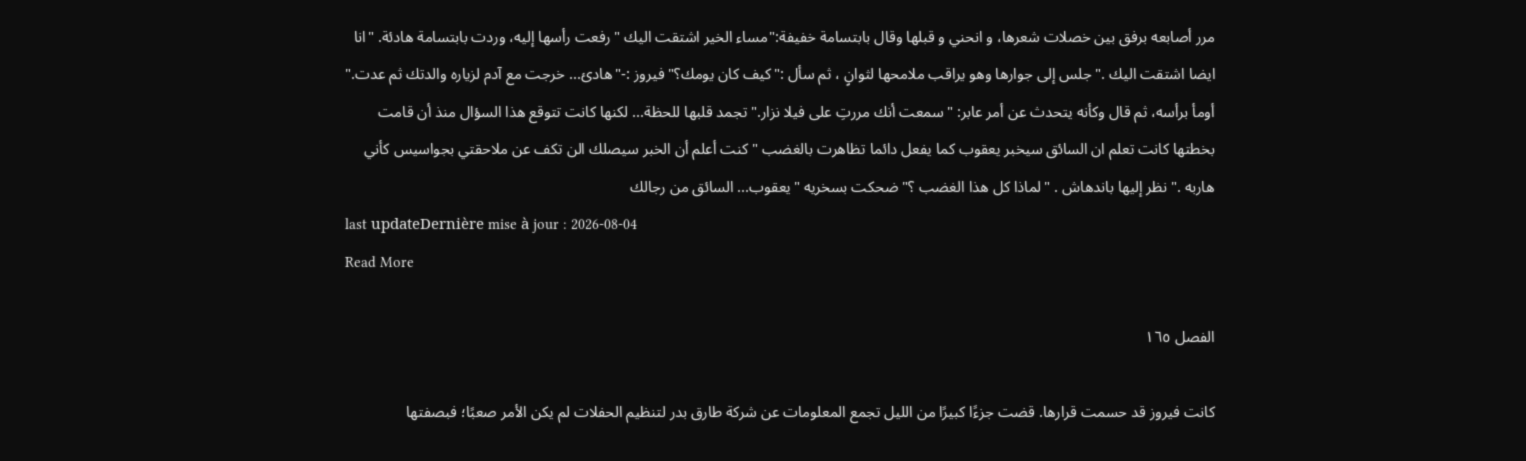مرر أصابعه برفق بين خصلات شعرها، و انحني و قبلها وقال بابتسامة خفيفة:"مساء الخير اشتقت اليك " رفعت رأسها إليه، وردت بابتسامة هادئة. "انا ايضا اشتقت اليك ." جلس إلى جوارها وهو يراقب ملامحها لثوانٍ ، ثم سأل :"كيف كان يومك؟" فيروز :-"هادئ... خرجت مع آدم لزياره والدتك ثم عدت." أومأ برأسه، ثم قال وكأنه يتحدث عن أمر عابر: "سمعت أنك مررتِ على فيلا نزار." تجمد قلبها للحظة... لكنها كانت تتوقع هذا السؤال منذ أن قامت بخطتها كانت تعلم ان السائق سيخبر يعقوب كما يفعل دائما تظاهرت بالغضب "كنت أعلم أن الخبر سيصلك الن تكف عن ملاحقتي بجواسيس كأني هاربه ." نظر إليها باندهاش . "لماذا كل هذا الغضب ؟" ضحكت بسخريه "يعقوب... السائق من رجالك
last updateDernière mise à jour : 2026-08-04
Read More

الفصل ١٦٥

كانت فيروز قد حسمت قرارها. قضت جزءًا كبيرًا من الليل تجمع المعلومات عن شركة طارق بدر لتنظيم الحفلات لم يكن الأمر صعبًا؛ فبصفتها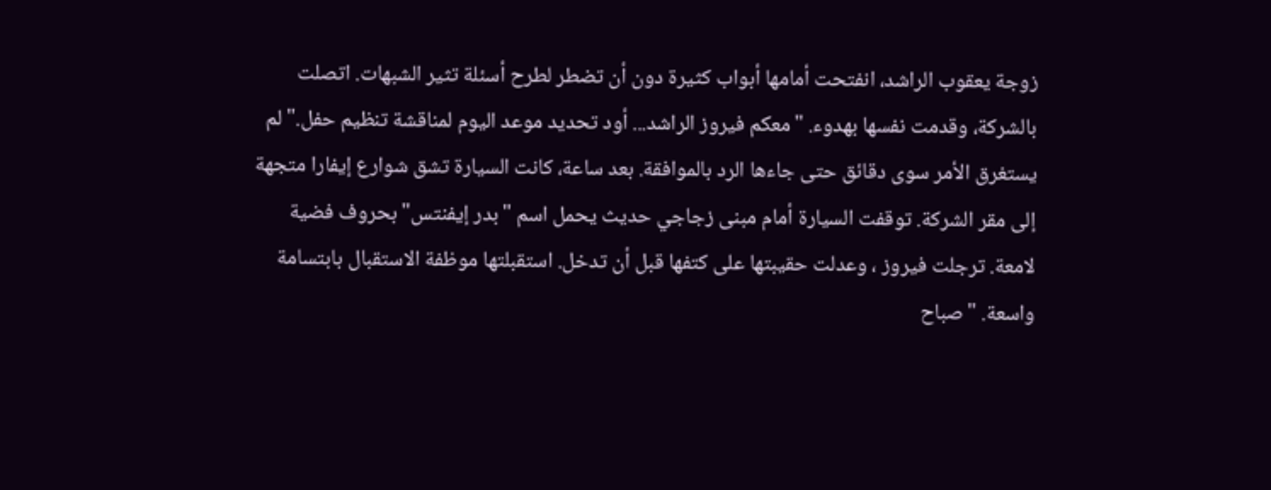زوجة يعقوب الراشد، انفتحت أمامها أبواب كثيرة دون أن تضطر لطرح أسئلة تثير الشبهات. اتصلت بالشركة، وقدمت نفسها بهدوء. "معكم فيروز الراشد... أود تحديد موعد اليوم لمناقشة تنظيم حفل." لم يستغرق الأمر سوى دقائق حتى جاءها الرد بالموافقة. بعد ساعة، كانت السيارة تشق شوارع إيفارا متجهة إلى مقر الشركة. توقفت السيارة أمام مبنى زجاجي حديث يحمل اسم "بدر إيفنتس" بحروف فضية لامعة. ترجلت فيروز ، وعدلت حقيبتها على كتفها قبل أن تدخل. استقبلتها موظفة الاستقبال بابتسامة واسعة. "صباح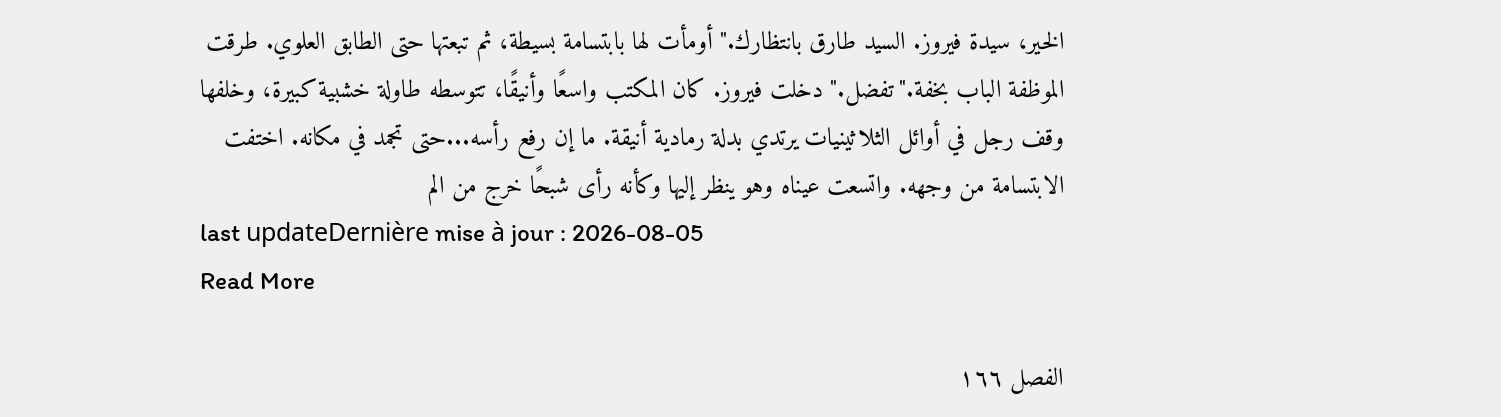الخير، سيدة فيروز. السيد طارق بانتظارك." أومأت لها بابتسامة بسيطة، ثم تبعتها حتى الطابق العلوي. طرقت الموظفة الباب بخفة."تفضل." دخلت فيروز. كان المكتب واسعًا وأنيقًا، تتوسطه طاولة خشبية كبيرة، وخلفها وقف رجل في أوائل الثلاثينيات يرتدي بدلة رمادية أنيقة. ما إن رفع رأسه...حتى تجمد في مكانه. اختفت الابتسامة من وجهه. واتسعت عيناه وهو ينظر إليها وكأنه رأى شبحًا خرج من الم
last updateDernière mise à jour : 2026-08-05
Read More

الفصل ١٦٦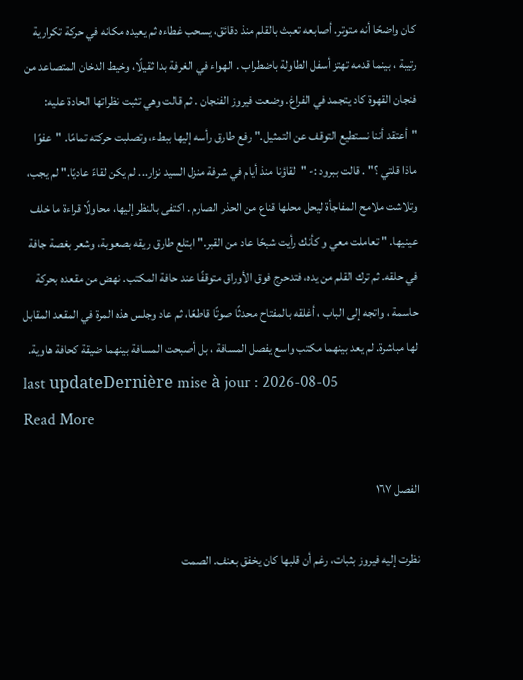كان واضحًا أنه متوتر. أصابعه تعبث بالقلم منذ دقائق، يسحب غطاءه ثم يعيده مكانه في حركة تكرارية رتيبة ، بينما قدمه تهتز أسفل الطاولة باضطراب . الهواء في الغرفة بدا ثقيلًا، وخيط الدخان المتصاعد من فنجان القهوة كاد يتجمد في الفراغ. وضعت فيروز الفنجان . ثم قالت وهي تثبت نظراتها الحادة عليه: "أعتقد أننا نستطيع التوقف عن التمثيل." رفع طارق رأسه إليها ببطء، وتصلبت حركته تمامًا. "عفوًا ماذا قلتي ؟" . قالت ببرود :- "لقاؤنا منذ أيام في شرفة منزل السيد نزار... لم يكن لقاءً عاديًا." لم يجب، وتلاشت ملامح المفاجأة ليحل محلها قناع من الحذر الصارم . اكتفى بالنظر إليها، محاولًا قراءة ما خلف عينيها. " تعاملت معي و كأنك رأيت شبحًا عاد من القبر." ابتلع طارق ريقه بصعوبة، وشعر بغصة جافة في حلقه. ثم ترك القلم من يده، فتدحرج فوق الأوراق متوقفًا عند حافة المكتب. نهض من مقعده بحركة حاسمة ، واتجه إلى الباب ، أغلقه بالمفتاح محدثًا صوتًا قاطعًا، ثم عاد وجلس هذه المرة في المقعد المقابل لها مباشرة. لم يعد بينهما مكتب واسع يفصل المسافة ، بل أصبحت المسافة بينهما ضيقة كحافة هاوية.
last updateDernière mise à jour : 2026-08-05
Read More

الفصل ١٦٧

نظرت إليه فيروز بثبات، رغم أن قلبها كان يخفق بعنف. الصمت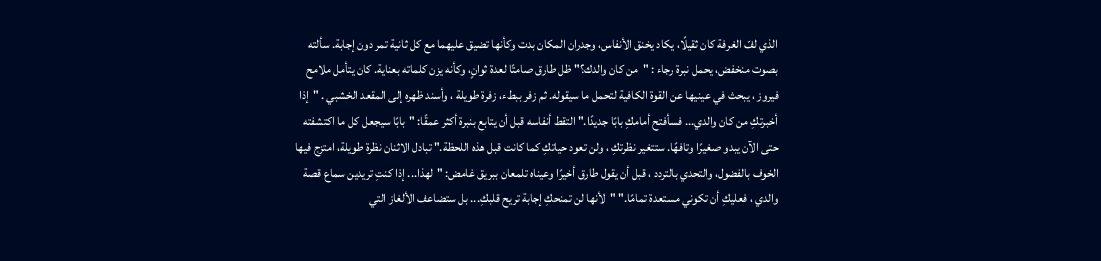الذي لفّ الغرفة كان ثقيلًا، يكاد يخنق الأنفاس، وجدران المكان بدت وكأنها تضيق عليهما مع كل ثانية تمر دون إجابة. سألته بصوت منخفض، يحمل نبرة رجاء : "من كان والدك؟" ظل طارق صامتًا لعدة ثوانٍ، وكأنه يزن كلماته بعناية. كان يتأمل ملامح فيروز ، يبحث في عينيها عن القوة الكافية لتحمل ما سيقوله. ثم زفر ببطء، زفرة طويلة ، وأسند ظهره إلى المقعد الخشبي . "إذا أخبرتكِ من كان والدي... فسأفتح أمامكِ بابًا جديدًا." التقط أنفاسه قبل أن يتابع بنبرة أكثر عمقًا: "بابًا سيجعل كل ما اكتشفته حتى الآن يبدو صغيرًا وتافهًا. ستتغير نظرتكِ ، ولن تعود حياتكِ كما كانت قبل هذه اللحظة." تبادل الاثنان نظرة طويلة، امتزج فيها الخوف بالفضول، والتحدي بالتردد ، قبل أن يقول طارق أخيرًا وعيناه تلمعان ببريق غامض: "لهذا... إذا كنتِ تريدين سماع قصة والدي ، فعليكِ أن تكوني مستعدة تمامًا." "لأنها لن تمنحكِ إجابة تريح قلبكِ... بل ستضاعف الألغاز التي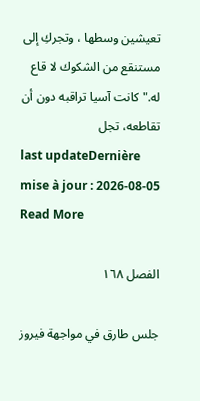تعيشين وسطها ، وتجركِ إلى مستنقع من الشكوك لا قاع له." كانت آسيا تراقبه دون أن تقاطعه، تجل
last updateDernière mise à jour : 2026-08-05
Read More

الفصل ١٦٨

جلس طارق في مواجهة فيروز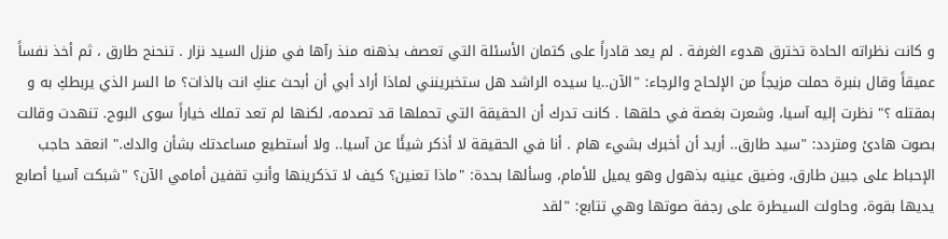و كانت نظراته الحادة تخترق هدوء الغرفة . لم يعد قادراً على كتمان الأسئلة التي تعصف بذهنه منذ رآها في منزل السيد نزار . تنحنح طارق ، ثم أخذ نفساً عميقاً وقال بنبرة حملت مزيجاً من الإلحاح والرجاء: "الآن..يا سيده الراشد هل ستخبرينني لماذا أراد أبي أن أبحث عنكِ انت بالذات؟ ما السر الذي يربطكِ به و بمقتله ؟" نظرت إليه آسيا، وشعرت بغصة في حلقها . كانت تدرك أن الحقيقة التي تحملها قد تصدمه، لكنها لم تعد تملك خياراً سوى البوح. تنهدت وقالت بصوت هادئ ومتردد: "سيد طارق.. أريد أن أخبرك بشيء هام . أنا في الحقيقة لا أذكر شيئًا عن آسيا.. ولا أستطيع مساعدتك بشأن والدك." انعقد حاجب الإحباط على جبين طارق، وضيق عينيه بذهول وهو يميل للأمام، وسألها بحدة: "ماذا تعنين؟ كيف لا تذكرينها وأنتِ تقفين أمامي الآن؟ "شبكت آسيا أصابع يديها بقوة، وحاولت السيطرة على رجفة صوتها وهي تتابع: "لقد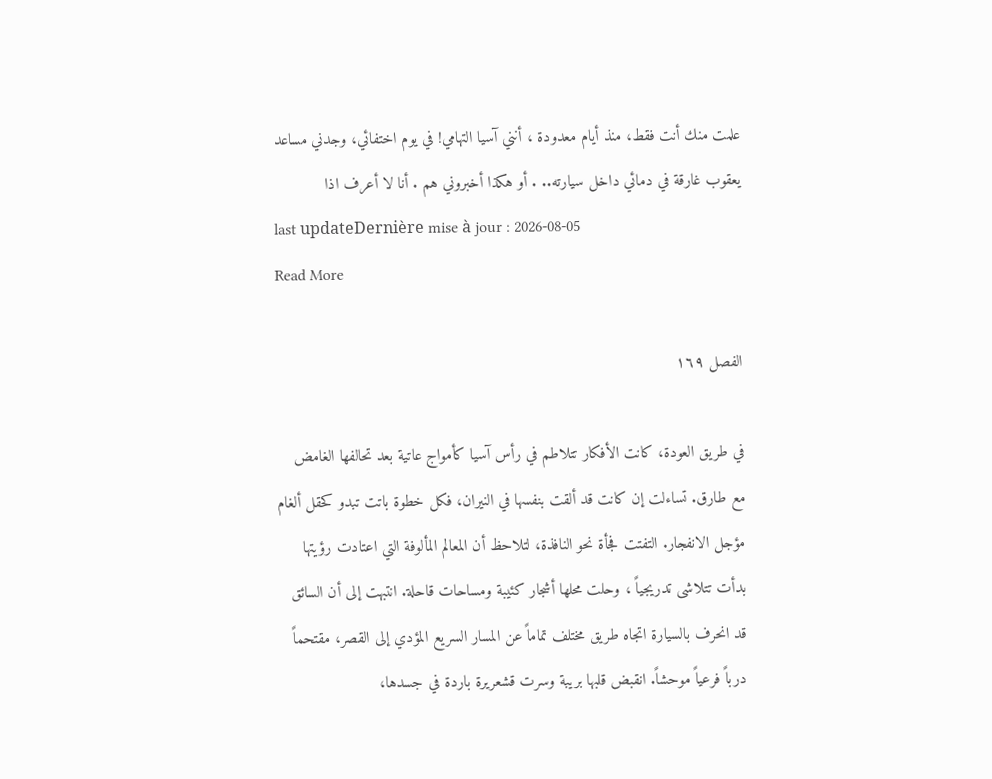علمت منك أنت فقط، منذ أيام معدودة ، أنني آسيا التهامي! في يوم اختفائي، وجدني مساعد يعقوب غارقة في دمائي داخل سيارته.. . أو هكذا أخبروني هم . أنا لا أعرف اذا
last updateDernière mise à jour : 2026-08-05
Read More

الفصل ١٦٩

في طريق العودة، كانت الأفكار تتلاطم في رأس آسيا كأمواج عاتية بعد تحالفها الغامض مع طارق. تساءلت إن كانت قد ألقت بنفسها في النيران، فكل خطوة باتت تبدو كحقل ألغام مؤجل الانفجار. التفتت فجأة نحو النافذة، لتلاحظ أن المعالم المألوفة التي اعتادت رؤيتها بدأت تتلاشى تدريجياً ، وحلت محلها أشجار كئيبة ومساحات قاحلة. انتبهت إلى أن السائق قد انحرف بالسيارة اتجاه طريق مختلف تماماً عن المسار السريع المؤدي إلى القصر، مقتحماً درباً فرعياً موحشاً. انقبض قلبها بريبة وسرت قشعريرة باردة في جسدها،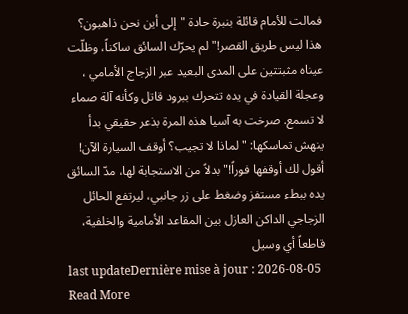فمالت للأمام قائلة بنبرة حادة "إلى أين نحن ذاهبون؟ هذا ليس طريق القصر!" لم يحرّك السائق ساكناً، وظلّت عيناه مثبتتين على المدى البعيد عبر الزجاج الأمامي ، وعجلة القيادة في يده تتحرك ببرود قاتل وكأنه آلة صماء لا تسمع. صرخت به آسيا هذه المرة بذعر حقيقي بدأ ينهش تماسكها: "لماذا لا تجيب؟ أوقف السيارة الآن! أقول لك أوقفها فوراً!" بدلاً من الاستجابة لها، مدّ السائق يده ببطء مستفز وضغط على زر جانبي، ليرتفع الحائل الزجاجي الداكن العازل بين المقاعد الأمامية والخلفية، قاطعاً أي وسيل
last updateDernière mise à jour : 2026-08-05
Read More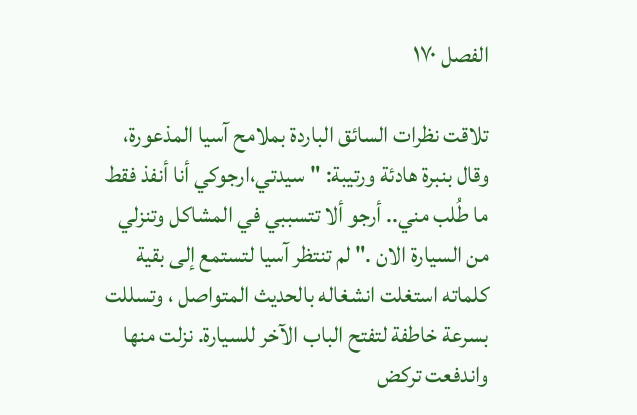الفصل ١٧٠

تلاقت نظرات السائق الباردة بملامح آسيا المذعورة، وقال بنبرة هادئة ورتيبة: "سيدتي،ارجوكي أنا أنفذ فقط ما طُلب مني.. أرجو ألا تتسببي في المشاكل وتنزلي من السيارة الان ." لم تنتظر آسيا لتستمع إلى بقية كلماته استغلت انشغاله بالحديث المتواصل ، وتسللت بسرعة خاطفة لتفتح الباب الآخر للسيارة. نزلت منها واندفعت تركض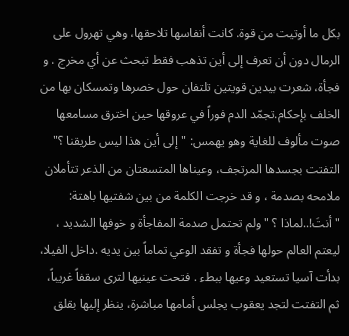بكل ما أوتيت من قوة. كانت أنفاسها تلاحقها، وهي تهرول على الرمال دون أن تعرف إلى أين تذهب فقط تبحث عن أي مخرج . و فجأة، شعرت بيدين قويتين تلتفان حول خصرها وتمسكان بها من الخلف بإحكام.تجمّد الدم فوراً في عروقها حين اخترق مسامعها صوت مألوف للغاية وهو يهمس: "إلى أين هذا ليس طريقنا ؟" التفتت بجسدها المرتجف، وعيناها المتسعتان من الذعر تتأملان ملامحه بصدمة ، و قد خرجت الكلمة من بين شفتيها باهتة: "أنتَ!..لماذا ؟ " ولم تحتمل صدمة المفاجأة و خوفها الشديد ، ليعتم العالم حولها فجأة و تفقد الوعي تماماً بين يديه .داخل الفيلا، بدأت آسيا تستعيد وعيها ببطء . فتحت عينيها لترى سقفاً غريباً، ثم التفتت لتجد يعقوب يجلس أمامها مباشرة، ينظر إليها بقلق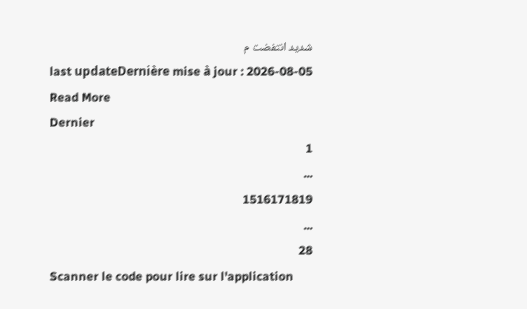شديد انتفضت م
last updateDernière mise à jour : 2026-08-05
Read More
Dernier
1
...
1516171819
...
28
Scanner le code pour lire sur l'application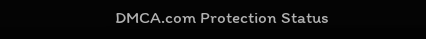DMCA.com Protection Status